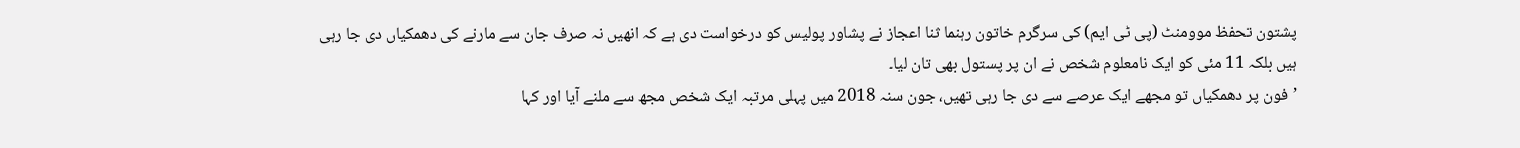پشتون تحفظ موومنٹ (پی ٹی ایم) کی سرگرم خاتون رہنما ثنا اعجاز نے پشاور پولیس کو درخواست دی ہے کہ انھیں نہ صرف جان سے مارنے کی دھمکیاں دی جا رہی ہیں بلکہ 11 مئی کو ایک نامعلوم شخص نے ان پر پستول بھی تان لیا۔
’فون پر دھمکیاں تو مجھے ایک عرصے سے دی جا رہی تھیں، جون سنہ 2018 میں پہلی مرتبہ ایک شخص مجھ سے ملنے آیا اور کہا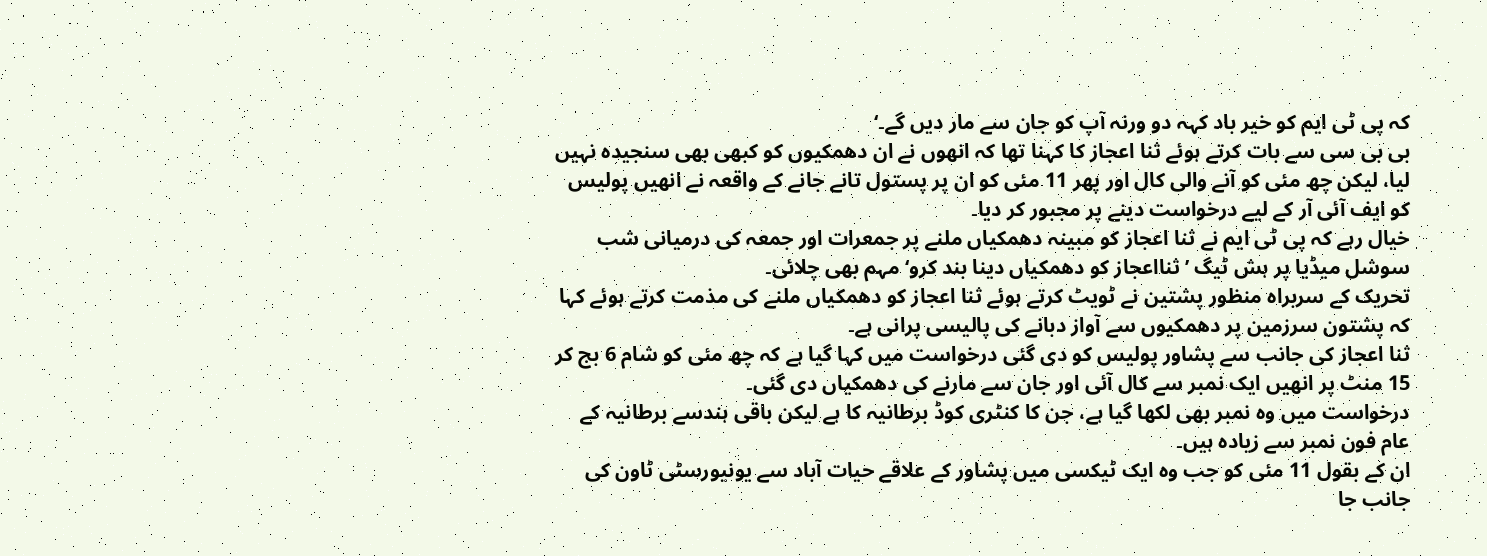کہ پی ٹی ایم کو خیر باد کہہ دو ورنہ آپ کو جان سے مار دیں گے۔‘
بی بی سی سے بات کرتے ہوئے ثنا اعجاز کا کہنا تھا کہ انھوں نے ان دھمکیوں کو کبھی بھی سنجیدہ نہیں لیا، لیکن چھ مئی کو آنے والی کال اور پھر 11 مئی کو ان پر پستول تانے جانے کے واقعہ نے انھیں پولیس کو ایف آئی آر کے لیے درخواست دینے پر مجبور کر دیا۔
خیال رہے کہ پی ٹی ایم نے ثنا اعجاز کو مبینہ دھمکیاں ملنے پر جمعرات اور جمعہ کی درمیانی شب سوشل میڈیا پر ہش ٹیگ ’ثنااعجاز کو دھمکیاں دینا بند کرو‘ مہم بھی چلائی۔
تحریک کے سربراہ منظور پشتین نے ٹویٹ کرتے ہوئے ثنا اعجاز کو دھمکیاں ملنے کی مذمت کرتے ہوئے کہا کہ پشتون سرزمین پر دھمکیوں سے آواز دبانے کی پالیسی پرانی ہے۔
ثنا اعجاز کی جانب سے پشاور پولیس کو دی گئی درخواست میں کہا گیا ہے کہ چھ مئی کو شام 6 بج کر 15 منٹ پر انھیں ایک نمبر سے کال آئی اور جان سے مارنے کی دھمکیاں دی گئی۔
درخواست میں وہ نمبر بھی لکھا گیا ہے، جن کا کنٹری کوڈ برطانیہ کا ہے لیکن باقی ہندسے برطانیہ کے عام فون نمبر سے زیادہ ہیں۔
ان کے بقول 11 مئی کو جب وہ ایک ٹیکسی میں پشاور کے علاقے حیات آباد سے یونیورسٹی ٹاون کی جانب جا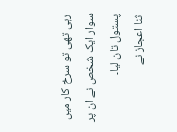رہی تھی تو سرخ کار میں سوار ایک شخص نے ان پر پستول تان لیا۔
ثنا اعجاز نے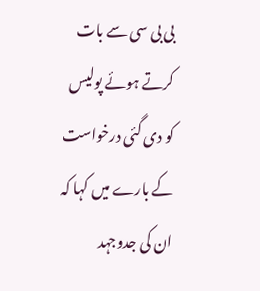بی بی سی سے بات کرتے ہوئے پولیس کو دی گئی درخواست کے بارے میں کہا کہ ان کی جدوجہد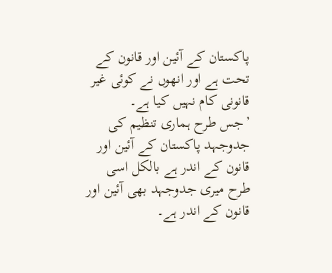پاکستان کے آئین اور قانون کے تحت ہے اور انھوں نے کوئی غیر قانونی کام نہیں کیا ہے۔
’جس طرح ہماری تنظیم کی جدوجہد پاکستان کے آئین اور قانون کے اندر ہے بالکل اسی طرح میری جدوجہد بھی آئین اور قانون کے اندر ہے۔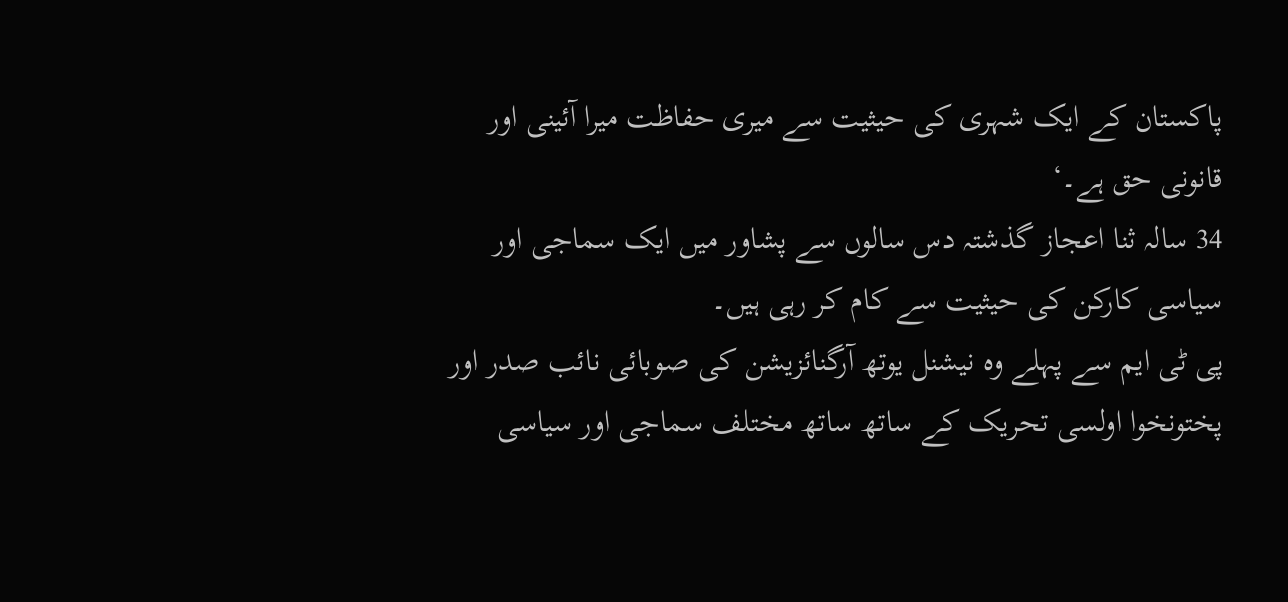پاکستان کے ایک شہری کی حیثیت سے میری حفاظت میرا آئینی اور قانونی حق ہے۔‘
34 سالہ ثنا اعجاز گذشتہ دس سالوں سے پشاور میں ایک سماجی اور سیاسی کارکن کی حیثیت سے کام کر رہی ہیں۔
پی ٹی ایم سے پہلے وہ نیشنل یوتھ آرگنائزیشن کی صوبائی نائب صدر اور پختونخوا اولسی تحریک کے ساتھ ساتھ مختلف سماجی اور سیاسی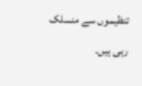تنظیموں سے منسلک رہی ہیں۔